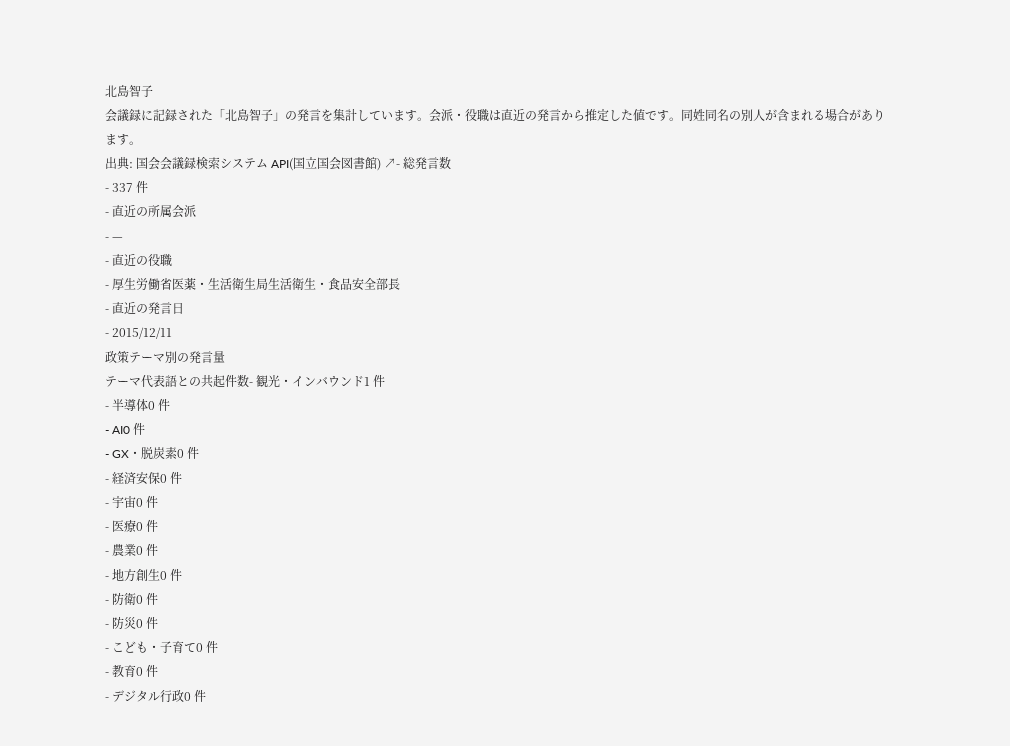北島智子
会議録に記録された「北島智子」の発言を集計しています。会派・役職は直近の発言から推定した値です。同姓同名の別人が含まれる場合があります。
出典: 国会会議録検索システム API(国立国会図書館) ↗- 総発言数
- 337 件
- 直近の所属会派
- —
- 直近の役職
- 厚生労働省医薬・生活衛生局生活衛生・食品安全部長
- 直近の発言日
- 2015/12/11
政策テーマ別の発言量
テーマ代表語との共起件数- 観光・インバウンド1 件
- 半導体0 件
- AI0 件
- GX・脱炭素0 件
- 経済安保0 件
- 宇宙0 件
- 医療0 件
- 農業0 件
- 地方創生0 件
- 防衛0 件
- 防災0 件
- こども・子育て0 件
- 教育0 件
- デジタル行政0 件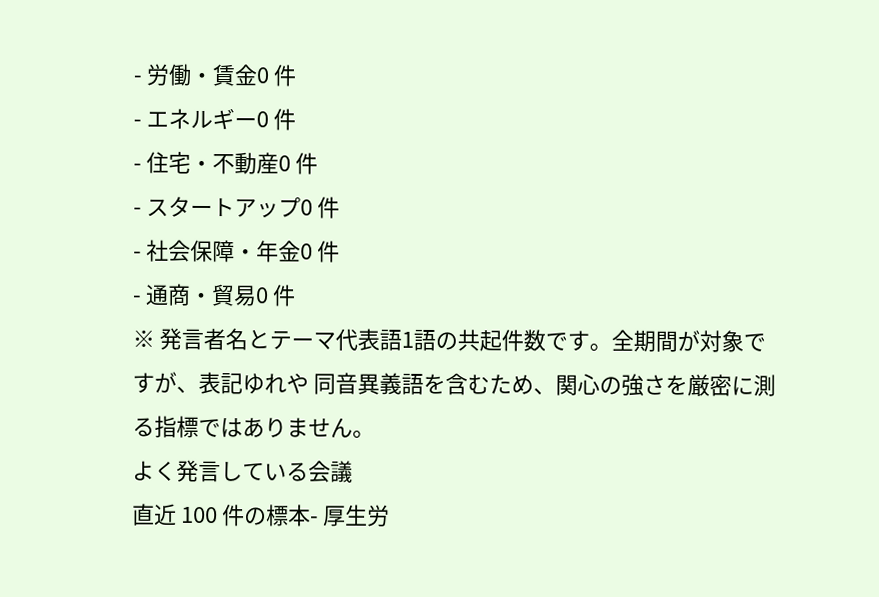- 労働・賃金0 件
- エネルギー0 件
- 住宅・不動産0 件
- スタートアップ0 件
- 社会保障・年金0 件
- 通商・貿易0 件
※ 発言者名とテーマ代表語1語の共起件数です。全期間が対象ですが、表記ゆれや 同音異義語を含むため、関心の強さを厳密に測る指標ではありません。
よく発言している会議
直近 100 件の標本- 厚生労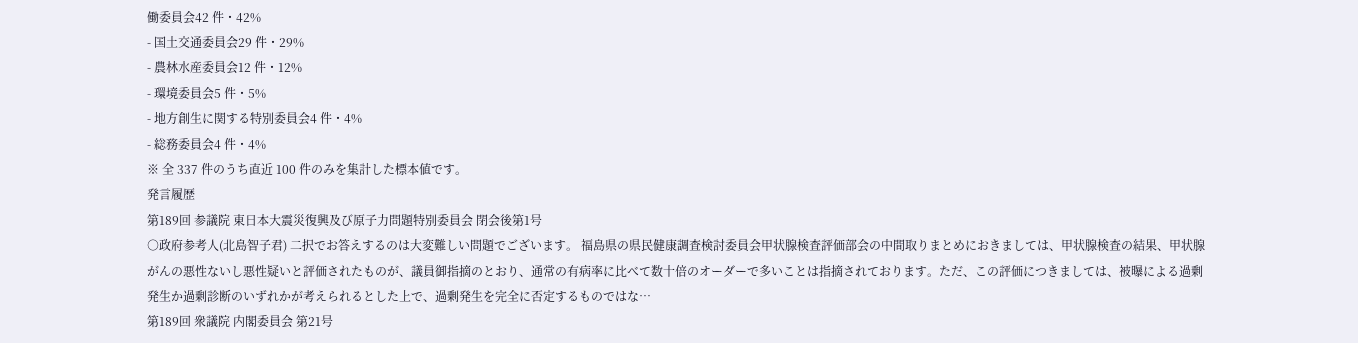働委員会42 件・42%
- 国土交通委員会29 件・29%
- 農林水産委員会12 件・12%
- 環境委員会5 件・5%
- 地方創生に関する特別委員会4 件・4%
- 総務委員会4 件・4%
※ 全 337 件のうち直近 100 件のみを集計した標本値です。
発言履歴
第189回 参議院 東日本大震災復興及び原子力問題特別委員会 閉会後第1号
○政府参考人(北島智子君) 二択でお答えするのは大変難しい問題でございます。 福島県の県民健康調査検討委員会甲状腺検査評価部会の中間取りまとめにおきましては、甲状腺検査の結果、甲状腺がんの悪性ないし悪性疑いと評価されたものが、議員御指摘のとおり、通常の有病率に比べて数十倍のオーダーで多いことは指摘されております。ただ、この評価につきましては、被曝による過剰発生か過剰診断のいずれかが考えられるとした上で、過剰発生を完全に否定するものではな…
第189回 衆議院 内閣委員会 第21号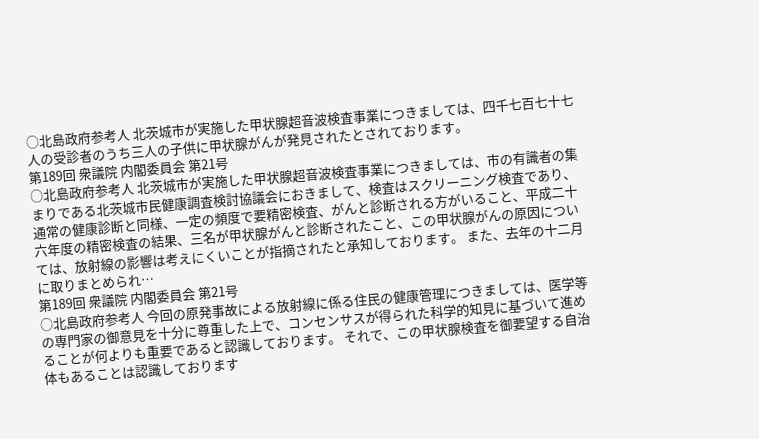○北島政府参考人 北茨城市が実施した甲状腺超音波検査事業につきましては、四千七百七十七人の受診者のうち三人の子供に甲状腺がんが発見されたとされております。
第189回 衆議院 内閣委員会 第21号
○北島政府参考人 北茨城市が実施した甲状腺超音波検査事業につきましては、市の有識者の集まりである北茨城市民健康調査検討協議会におきまして、検査はスクリーニング検査であり、通常の健康診断と同様、一定の頻度で要精密検査、がんと診断される方がいること、平成二十六年度の精密検査の結果、三名が甲状腺がんと診断されたこと、この甲状腺がんの原因については、放射線の影響は考えにくいことが指摘されたと承知しております。 また、去年の十二月に取りまとめられ…
第189回 衆議院 内閣委員会 第21号
○北島政府参考人 今回の原発事故による放射線に係る住民の健康管理につきましては、医学等の専門家の御意見を十分に尊重した上で、コンセンサスが得られた科学的知見に基づいて進めることが何よりも重要であると認識しております。 それで、この甲状腺検査を御要望する自治体もあることは認識しております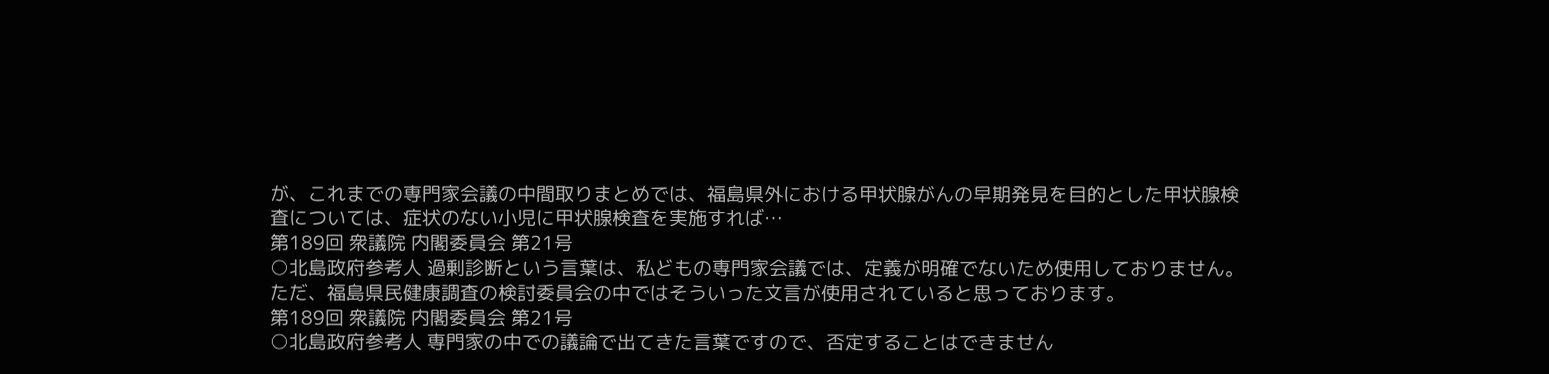が、これまでの専門家会議の中間取りまとめでは、福島県外における甲状腺がんの早期発見を目的とした甲状腺検査については、症状のない小児に甲状腺検査を実施すれば…
第189回 衆議院 内閣委員会 第21号
○北島政府参考人 過剰診断という言葉は、私どもの専門家会議では、定義が明確でないため使用しておりません。ただ、福島県民健康調査の検討委員会の中ではそういった文言が使用されていると思っております。
第189回 衆議院 内閣委員会 第21号
○北島政府参考人 専門家の中での議論で出てきた言葉ですので、否定することはできません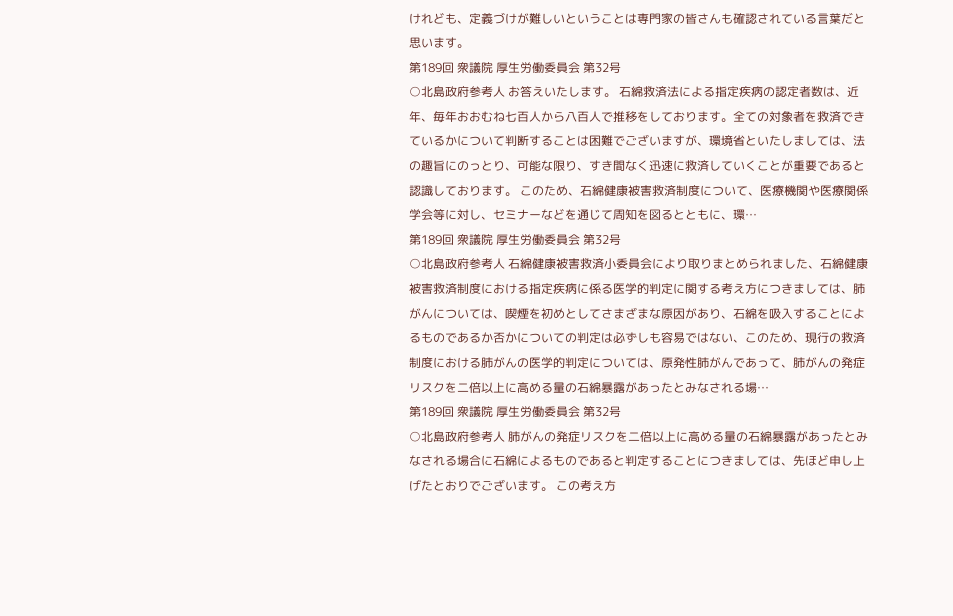けれども、定義づけが難しいということは専門家の皆さんも確認されている言葉だと思います。
第189回 衆議院 厚生労働委員会 第32号
○北島政府参考人 お答えいたします。 石綿救済法による指定疾病の認定者数は、近年、毎年おおむね七百人から八百人で推移をしております。全ての対象者を救済できているかについて判断することは困難でございますが、環境省といたしましては、法の趣旨にのっとり、可能な限り、すき間なく迅速に救済していくことが重要であると認識しております。 このため、石綿健康被害救済制度について、医療機関や医療関係学会等に対し、セミナーなどを通じて周知を図るとともに、環…
第189回 衆議院 厚生労働委員会 第32号
○北島政府参考人 石綿健康被害救済小委員会により取りまとめられました、石綿健康被害救済制度における指定疾病に係る医学的判定に関する考え方につきましては、肺がんについては、喫煙を初めとしてさまざまな原因があり、石綿を吸入することによるものであるか否かについての判定は必ずしも容易ではない、このため、現行の救済制度における肺がんの医学的判定については、原発性肺がんであって、肺がんの発症リスクを二倍以上に高める量の石綿暴露があったとみなされる場…
第189回 衆議院 厚生労働委員会 第32号
○北島政府参考人 肺がんの発症リスクを二倍以上に高める量の石綿暴露があったとみなされる場合に石綿によるものであると判定することにつきましては、先ほど申し上げたとおりでございます。 この考え方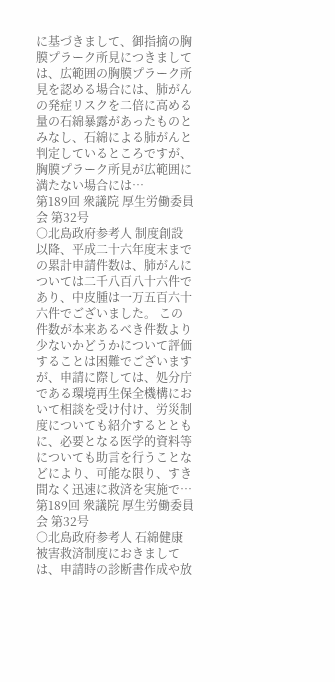に基づきまして、御指摘の胸膜プラーク所見につきましては、広範囲の胸膜プラーク所見を認める場合には、肺がんの発症リスクを二倍に高める量の石綿暴露があったものとみなし、石綿による肺がんと判定しているところですが、胸膜プラーク所見が広範囲に満たない場合には…
第189回 衆議院 厚生労働委員会 第32号
○北島政府参考人 制度創設以降、平成二十六年度末までの累計申請件数は、肺がんについては二千八百八十六件であり、中皮腫は一万五百六十六件でございました。 この件数が本来あるべき件数より少ないかどうかについて評価することは困難でございますが、申請に際しては、処分庁である環境再生保全機構において相談を受け付け、労災制度についても紹介するとともに、必要となる医学的資料等についても助言を行うことなどにより、可能な限り、すき間なく迅速に救済を実施で…
第189回 衆議院 厚生労働委員会 第32号
○北島政府参考人 石綿健康被害救済制度におきましては、申請時の診断書作成や放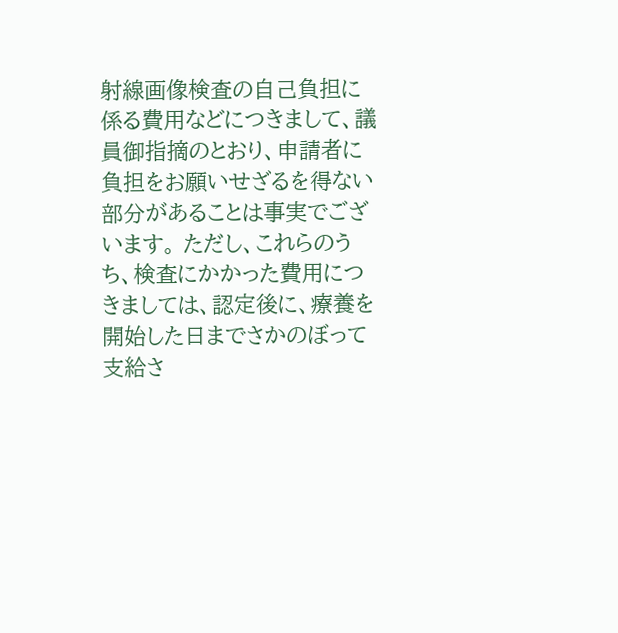射線画像検査の自己負担に係る費用などにつきまして、議員御指摘のとおり、申請者に負担をお願いせざるを得ない部分があることは事実でございます。 ただし、これらのうち、検査にかかった費用につきましては、認定後に、療養を開始した日までさかのぼって支給さ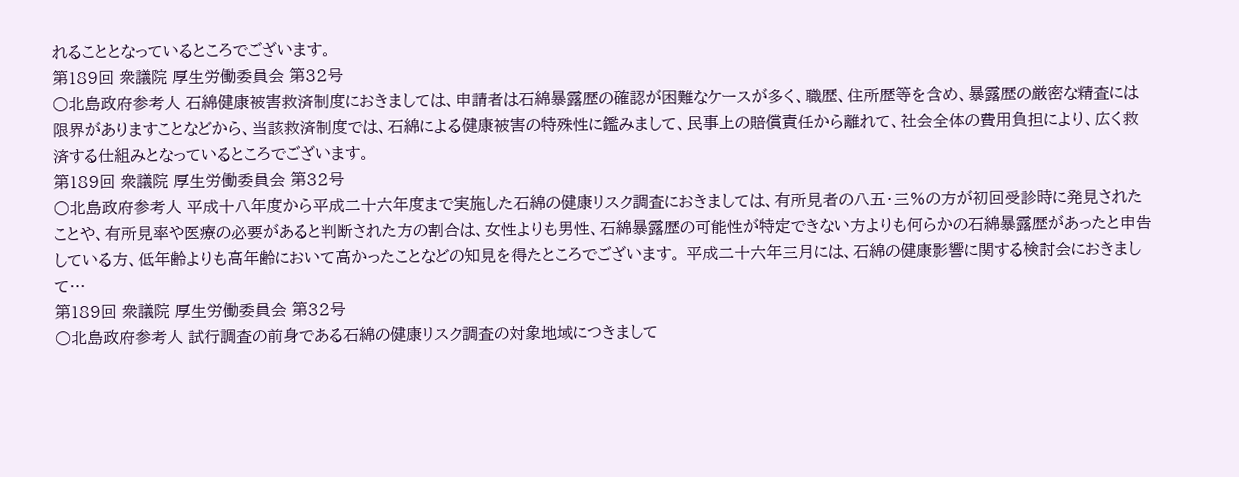れることとなっているところでございます。
第189回 衆議院 厚生労働委員会 第32号
○北島政府参考人 石綿健康被害救済制度におきましては、申請者は石綿暴露歴の確認が困難なケースが多く、職歴、住所歴等を含め、暴露歴の厳密な精査には限界がありますことなどから、当該救済制度では、石綿による健康被害の特殊性に鑑みまして、民事上の賠償責任から離れて、社会全体の費用負担により、広く救済する仕組みとなっているところでございます。
第189回 衆議院 厚生労働委員会 第32号
○北島政府参考人 平成十八年度から平成二十六年度まで実施した石綿の健康リスク調査におきましては、有所見者の八五・三%の方が初回受診時に発見されたことや、有所見率や医療の必要があると判断された方の割合は、女性よりも男性、石綿暴露歴の可能性が特定できない方よりも何らかの石綿暴露歴があったと申告している方、低年齢よりも高年齢において高かったことなどの知見を得たところでございます。 平成二十六年三月には、石綿の健康影響に関する検討会におきまして…
第189回 衆議院 厚生労働委員会 第32号
○北島政府参考人 試行調査の前身である石綿の健康リスク調査の対象地域につきまして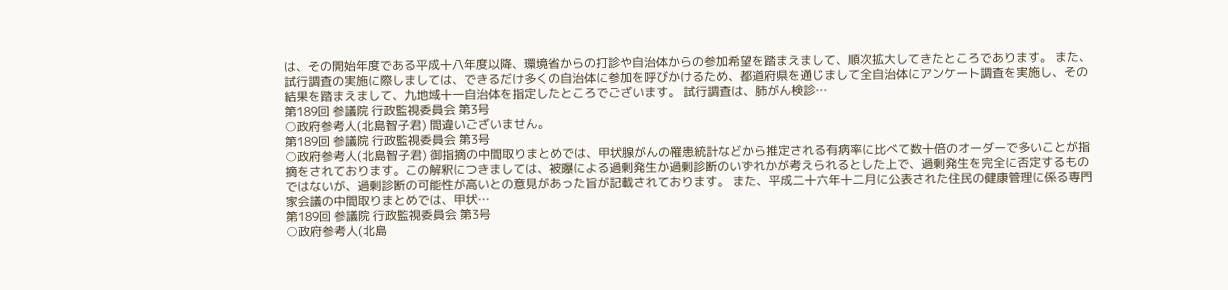は、その開始年度である平成十八年度以降、環境省からの打診や自治体からの参加希望を踏まえまして、順次拡大してきたところであります。 また、試行調査の実施に際しましては、できるだけ多くの自治体に参加を呼びかけるため、都道府県を通じまして全自治体にアンケート調査を実施し、その結果を踏まえまして、九地域十一自治体を指定したところでございます。 試行調査は、肺がん検診…
第189回 参議院 行政監視委員会 第3号
○政府参考人(北島智子君) 間違いございません。
第189回 参議院 行政監視委員会 第3号
○政府参考人(北島智子君) 御指摘の中間取りまとめでは、甲状腺がんの罹患統計などから推定される有病率に比べて数十倍のオーダーで多いことが指摘をされております。この解釈につきましては、被曝による過剰発生か過剰診断のいずれかが考えられるとした上で、過剰発生を完全に否定するものではないが、過剰診断の可能性が高いとの意見があった旨が記載されております。 また、平成二十六年十二月に公表された住民の健康管理に係る専門家会議の中間取りまとめでは、甲状…
第189回 参議院 行政監視委員会 第3号
○政府参考人(北島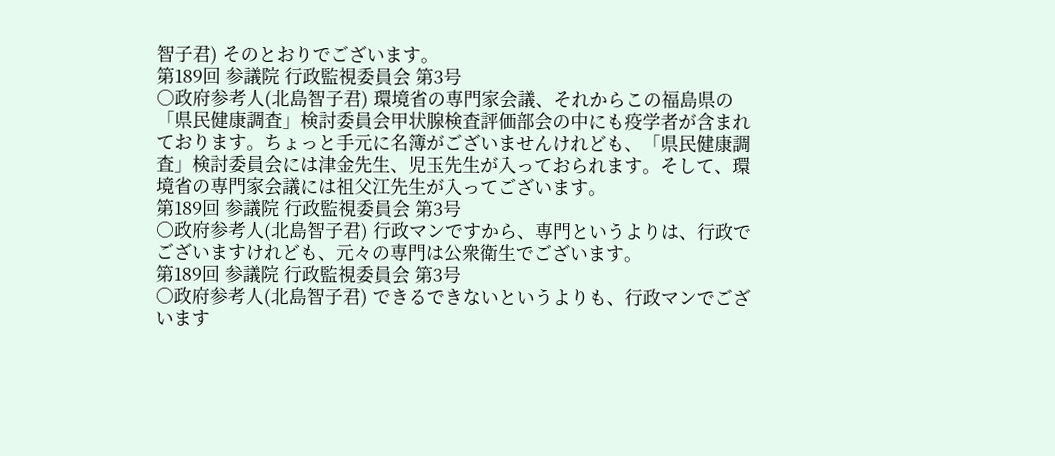智子君) そのとおりでございます。
第189回 参議院 行政監視委員会 第3号
○政府参考人(北島智子君) 環境省の専門家会議、それからこの福島県の「県民健康調査」検討委員会甲状腺検査評価部会の中にも疫学者が含まれております。ちょっと手元に名簿がございませんけれども、「県民健康調査」検討委員会には津金先生、児玉先生が入っておられます。そして、環境省の専門家会議には祖父江先生が入ってございます。
第189回 参議院 行政監視委員会 第3号
○政府参考人(北島智子君) 行政マンですから、専門というよりは、行政でございますけれども、元々の専門は公衆衛生でございます。
第189回 参議院 行政監視委員会 第3号
○政府参考人(北島智子君) できるできないというよりも、行政マンでございます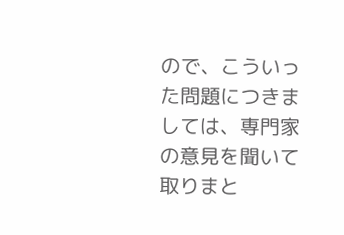ので、こういった問題につきましては、専門家の意見を聞いて取りまと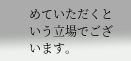めていただくという立場でございます。